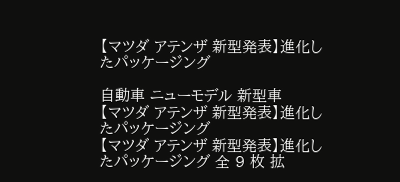【マツダ アテンザ 新型発表】進化したパッケージング

自動車 ニューモデル 新型車
【マツダ アテンザ 新型発表】進化したパッケージング
【マツダ アテンザ 新型発表】進化したパッケージング 全 9 枚 拡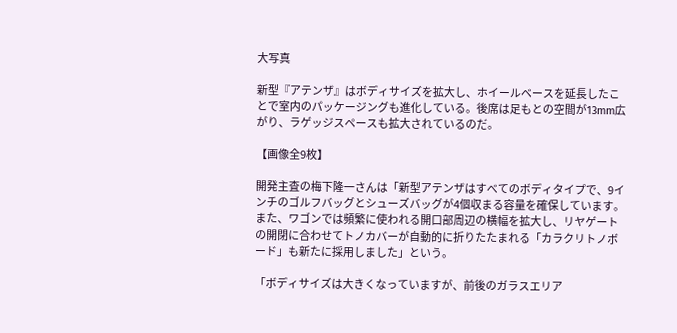大写真

新型『アテンザ』はボディサイズを拡大し、ホイールベースを延長したことで室内のパッケージングも進化している。後席は足もとの空間が13mm広がり、ラゲッジスペースも拡大されているのだ。

【画像全9枚】

開発主査の梅下隆一さんは「新型アテンザはすべてのボディタイプで、9インチのゴルフバッグとシューズバッグが4個収まる容量を確保しています。また、ワゴンでは頻繁に使われる開口部周辺の横幅を拡大し、リヤゲートの開閉に合わせてトノカバーが自動的に折りたたまれる「カラクリトノボード」も新たに採用しました」という。

「ボディサイズは大きくなっていますが、前後のガラスエリア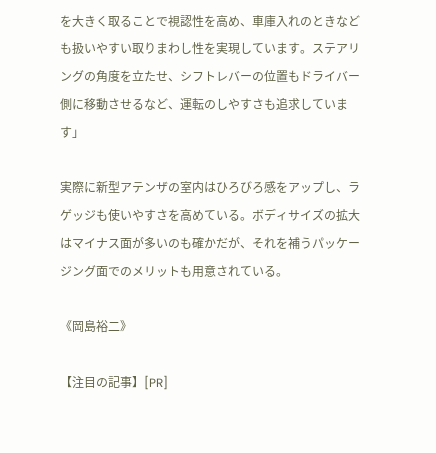を大きく取ることで視認性を高め、車庫入れのときなども扱いやすい取りまわし性を実現しています。ステアリングの角度を立たせ、シフトレバーの位置もドライバー側に移動させるなど、運転のしやすさも追求しています」

実際に新型アテンザの室内はひろびろ感をアップし、ラゲッジも使いやすさを高めている。ボディサイズの拡大はマイナス面が多いのも確かだが、それを補うパッケージング面でのメリットも用意されている。

《岡島裕二》

【注目の記事】[PR]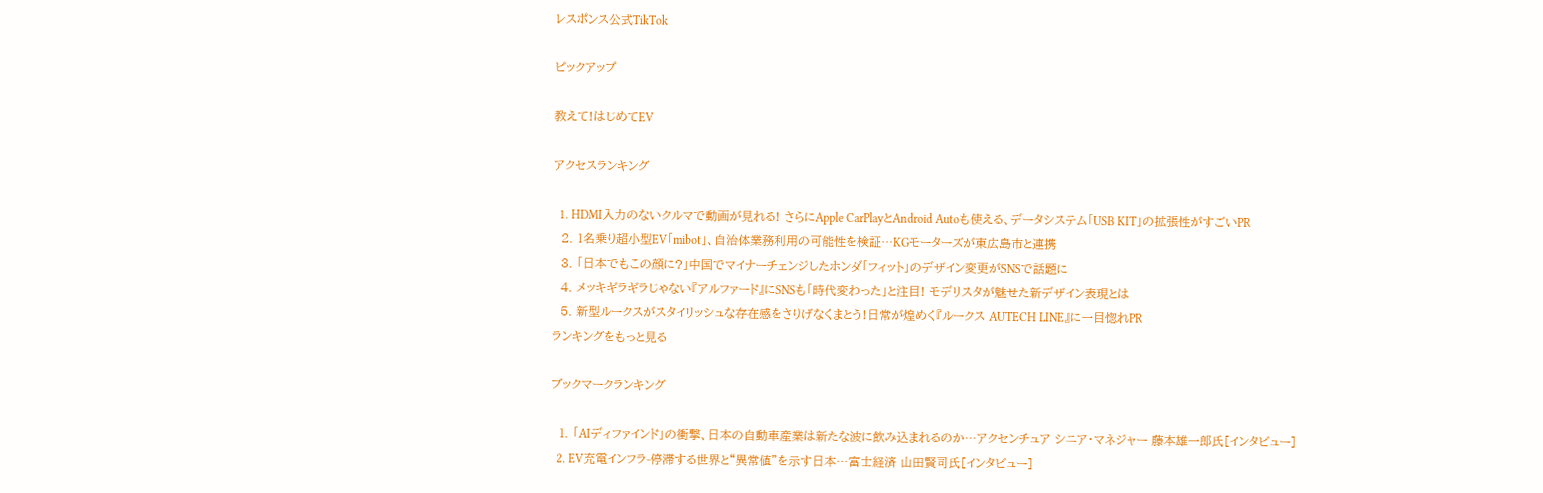レスポンス公式TikTok

ピックアップ

教えて!はじめてEV

アクセスランキング

  1. HDMI入力のないクルマで動画が見れる! さらにApple CarPlayとAndroid Autoも使える、データシステム「USB KIT」の拡張性がすごいPR
  2. 1名乗り超小型EV「mibot」、自治体業務利用の可能性を検証…KGモーターズが東広島市と連携
  3. 「日本でもこの顔に?」中国でマイナーチェンジしたホンダ「フィット」のデザイン変更がSNSで話題に
  4. メッキギラギラじゃない『アルファード』にSNSも「時代変わった」と注目! モデリスタが魅せた新デザイン表現とは
  5. 新型ルークスがスタイリッシュな存在感をさりげなくまとう!日常が煌めく『ルークス AUTECH LINE』に一目惚れPR
ランキングをもっと見る

ブックマークランキング

  1. 「AIディファインド」の衝撃、日本の自動車産業は新たな波に飲み込まれるのか…アクセンチュア シニア・マネジャー 藤本雄一郎氏[インタビュー]
  2. EV充電インフラ-停滞する世界と“異常値”を示す日本…富士経済 山田賢司氏[インタビュー]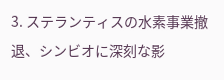3. ステランティスの水素事業撤退、シンビオに深刻な影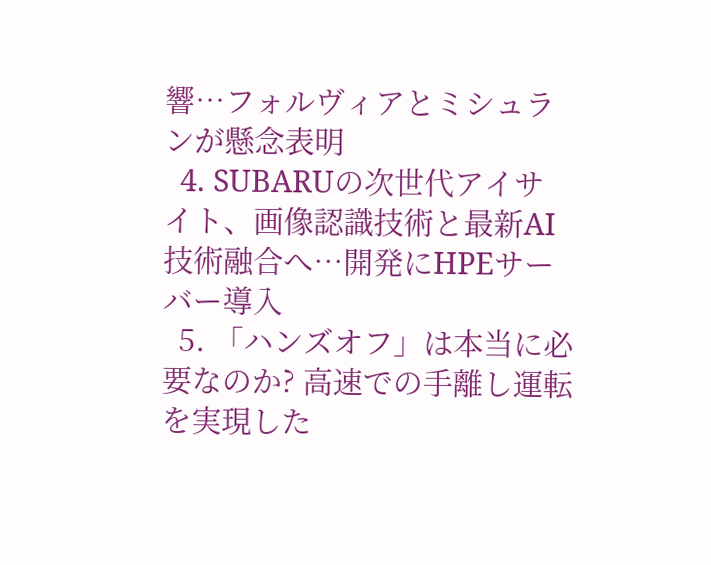響…フォルヴィアとミシュランが懸念表明
  4. SUBARUの次世代アイサイト、画像認識技術と最新AI技術融合へ…開発にHPEサーバー導入
  5. 「ハンズオフ」は本当に必要なのか? 高速での手離し運転を実現した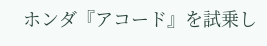ホンダ『アコード』を試乗し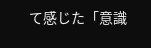て感じた「意識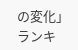の変化」
ランキ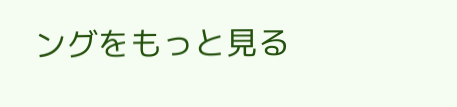ングをもっと見る